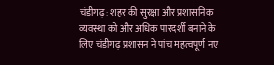चंडीगढ़: शहर की सुरक्षा और प्रशासनिक व्यवस्था को और अधिक पारदर्शी बनाने के लिए चंडीगढ़ प्रशासन ने पांच महत्वपूर्ण नए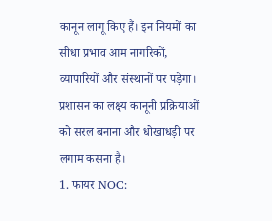कानून लागू किए हैं। इन नियमों का सीधा प्रभाव आम नागरिकों, व्यापारियों और संस्थानों पर पड़ेगा। प्रशासन का लक्ष्य कानूनी प्रक्रियाओं को सरल बनाना और धोखाधड़ी पर लगाम कसना है।
1. फायर NOC: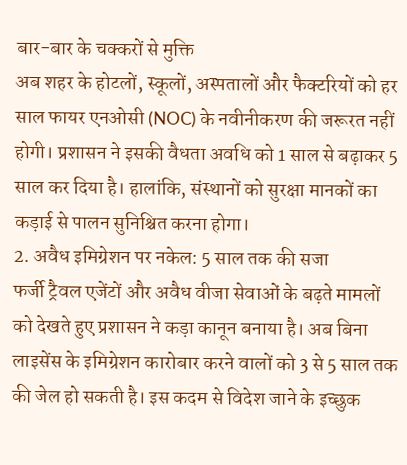बार-बार के चक्करों से मुक्ति
अब शहर के होटलों, स्कूलों, अस्पतालों और फैक्टरियों को हर साल फायर एनओसी (NOC) के नवीनीकरण की जरूरत नहीं होगी। प्रशासन ने इसकी वैधता अवधि को 1 साल से बढ़ाकर 5 साल कर दिया है। हालांकि, संस्थानों को सुरक्षा मानकों का कड़ाई से पालन सुनिश्चित करना होगा।
2. अवैध इमिग्रेशन पर नकेल: 5 साल तक की सजा
फर्जी ट्रैवल एजेंटों और अवैध वीजा सेवाओं के बढ़ते मामलों को देखते हुए प्रशासन ने कड़ा कानून बनाया है। अब बिना लाइसेंस के इमिग्रेशन कारोबार करने वालों को 3 से 5 साल तक की जेल हो सकती है। इस कदम से विदेश जाने के इच्छुक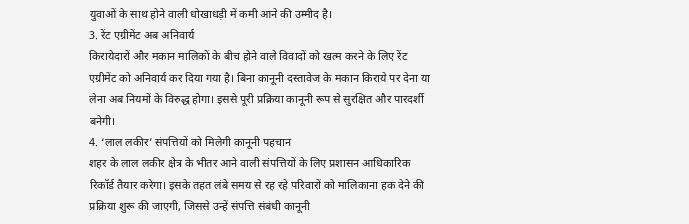युवाओं के साथ होने वाली धोखाधड़ी में कमी आने की उम्मीद है।
3. रेंट एग्रीमेंट अब अनिवार्य
किरायेदारों और मकान मालिकों के बीच होने वाले विवादों को खत्म करने के लिए रेंट एग्रीमेंट को अनिवार्य कर दिया गया है। बिना कानूनी दस्तावेज के मकान किराये पर देना या लेना अब नियमों के विरुद्ध होगा। इससे पूरी प्रक्रिया कानूनी रूप से सुरक्षित और पारदर्शी बनेगी।
4. ‘लाल लकीर’ संपत्तियों को मिलेगी कानूनी पहचान
शहर के लाल लकीर क्षेत्र के भीतर आने वाली संपत्तियों के लिए प्रशासन आधिकारिक रिकॉर्ड तैयार करेगा। इसके तहत लंबे समय से रह रहे परिवारों को मालिकाना हक देने की प्रक्रिया शुरू की जाएगी, जिससे उन्हें संपत्ति संबंधी कानूनी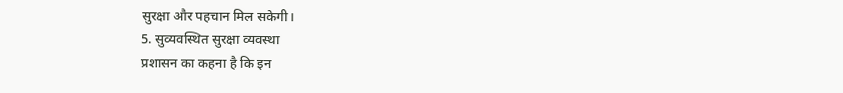सुरक्षा और पहचान मिल सकेगी।
5. सुव्यवस्थित सुरक्षा व्यवस्था
प्रशासन का कहना है कि इन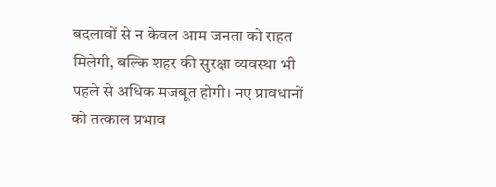बदलावों से न केवल आम जनता को राहत मिलेगी, बल्कि शहर की सुरक्षा व्यवस्था भी पहले से अधिक मजबूत होगी। नए प्रावधानों को तत्काल प्रभाव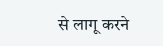से लागू करने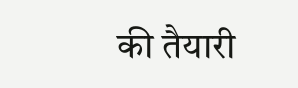की तैयारी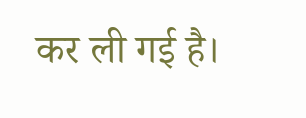कर ली गई है।